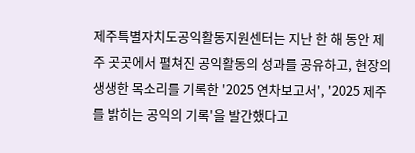제주특별자치도공익활동지원센터는 지난 한 해 동안 제주 곳곳에서 펼쳐진 공익활동의 성과를 공유하고, 현장의 생생한 목소리를 기록한 '2025 연차보고서', '2025 제주를 밝히는 공익의 기록'을 발간했다고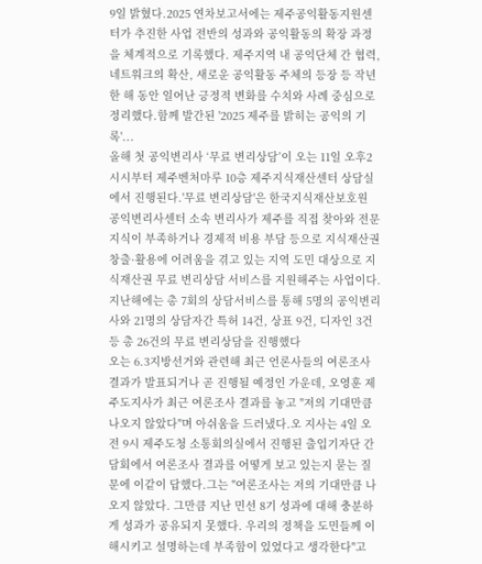9일 밝혔다.2025 연차보고서에는 제주공익활동지원센터가 추진한 사업 전반의 성과와 공익활동의 확장 과정을 체계적으로 기록했다. 제주지역 내 공익단체 간 협력, 네트워크의 확산, 새로운 공익활동 주체의 등장 등 작년 한 해 동안 일어난 긍정적 변화를 수치와 사례 중심으로 정리했다.함께 발간된 '2025 제주를 밝히는 공익의 기록'...
올해 첫 공익변리사 ‘무료 변리상담’이 오는 11일 오후2시시부터 제주벤처마루 10층 제주지식재산센터 상담실에서 진행된다.'무료 변리상담'은 한국지식재산보호원 공익변리사센터 소속 변리사가 제주를 직접 찾아와 전문지식이 부족하거나 경제적 비용 부담 등으로 지식재산권 창출·활용에 어려움을 겪고 있는 지역 도민 대상으로 지식재산권 무료 변리상담 서비스를 지원해주는 사업이다.지난해에는 총 7회의 상담서비스를 통해 5명의 공익변리사와 21명의 상담자간 특허 14건, 상표 9건, 디자인 3건 등 총 26건의 무료 변리상담을 진행했다
오는 6.3지방선거와 관련해 최근 언론사들의 여론조사 결과가 발표되거나 곧 진행될 예정인 가운데, 오영훈 제주도지사가 최근 여론조사 결과를 놓고 "저의 기대만큼 나오지 않았다"며 아쉬움을 드러냈다.오 지사는 4일 오전 9시 제주도청 소통회의실에서 진행된 출입기자단 간담회에서 여론조사 결과를 어떻게 보고 있는지 묻는 질문에 이같이 답했다.그는 "여론조사는 저의 기대만큼 나오지 않았다. 그만큼 지난 민선 8기 성과에 대해 충분하게 성과가 공유되지 못했다. 우리의 정책을 도민들께 이해시키고 설명하는데 부족함이 있었다고 생각한다"고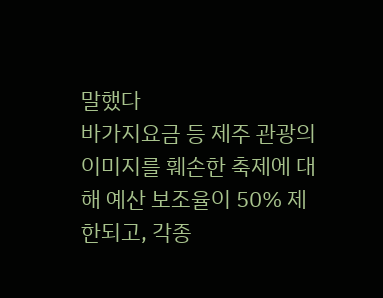말했다
바가지요금 등 제주 관광의 이미지를 훼손한 축제에 대해 예산 보조율이 50% 제한되고, 각종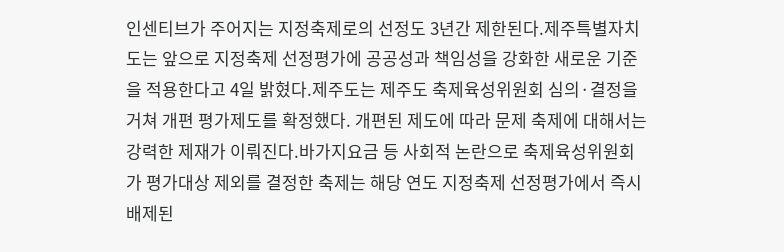인센티브가 주어지는 지정축제로의 선정도 3년간 제한된다.제주특별자치도는 앞으로 지정축제 선정평가에 공공성과 책임성을 강화한 새로운 기준을 적용한다고 4일 밝혔다.제주도는 제주도 축제육성위원회 심의·결정을 거쳐 개편 평가제도를 확정했다. 개편된 제도에 따라 문제 축제에 대해서는 강력한 제재가 이뤄진다.바가지요금 등 사회적 논란으로 축제육성위원회가 평가대상 제외를 결정한 축제는 해당 연도 지정축제 선정평가에서 즉시 배제된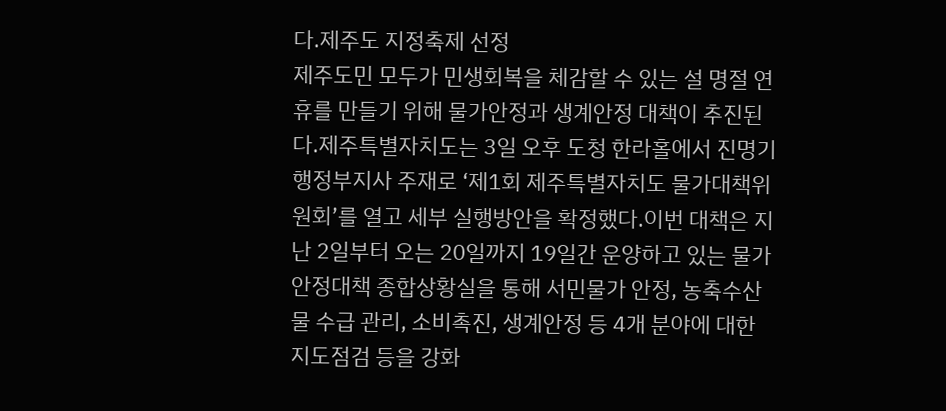다.제주도 지정축제 선정
제주도민 모두가 민생회복을 체감할 수 있는 설 명절 연휴를 만들기 위해 물가안정과 생계안정 대책이 추진된다.제주특별자치도는 3일 오후 도청 한라홀에서 진명기 행정부지사 주재로 ‘제1회 제주특별자치도 물가대책위원회’를 열고 세부 실행방안을 확정했다.이번 대책은 지난 2일부터 오는 20일까지 19일간 운양하고 있는 물가안정대책 종합상황실을 통해 서민물가 안정, 농축수산물 수급 관리, 소비촉진, 생계안정 등 4개 분야에 대한 지도점검 등을 강화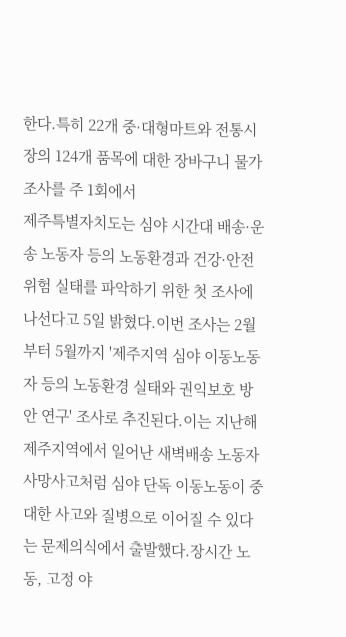한다.특히 22개 중·대형마트와 전통시장의 124개 품목에 대한 장바구니 물가조사를 주 1회에서
제주특별자치도는 심야 시간대 배송·운송 노동자 등의 노동환경과 건강·안전 위험 실태를 파악하기 위한 첫 조사에 나선다고 5일 밝혔다.이번 조사는 2월부터 5월까지 '제주지역 심야 이동노동자 등의 노동환경 실태와 권익보호 방안 연구' 조사로 추진된다.이는 지난해 제주지역에서 일어난 새벽배송 노동자 사망사고처럼 심야 단독 이동노동이 중대한 사고와 질병으로 이어질 수 있다는 문제의식에서 출발했다.장시간 노동, 고정 야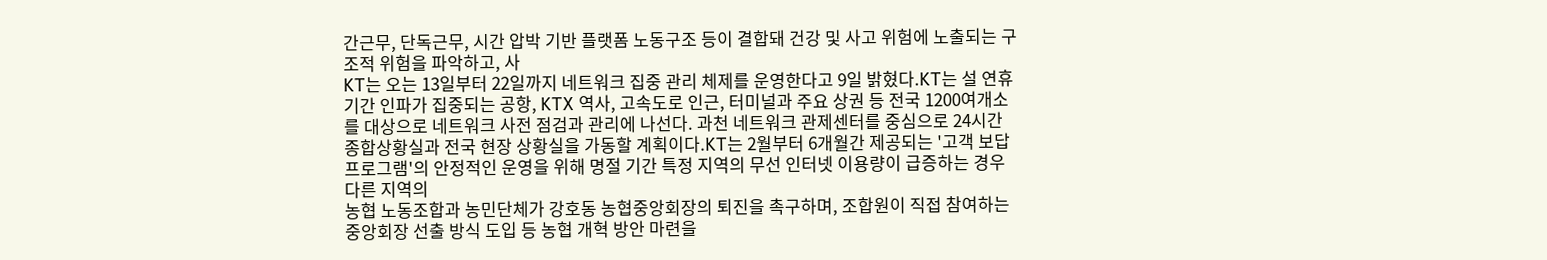간근무, 단독근무, 시간 압박 기반 플랫폼 노동구조 등이 결합돼 건강 및 사고 위험에 노출되는 구조적 위험을 파악하고, 사
KT는 오는 13일부터 22일까지 네트워크 집중 관리 체제를 운영한다고 9일 밝혔다.KT는 설 연휴 기간 인파가 집중되는 공항, KTX 역사, 고속도로 인근, 터미널과 주요 상권 등 전국 1200여개소를 대상으로 네트워크 사전 점검과 관리에 나선다. 과천 네트워크 관제센터를 중심으로 24시간 종합상황실과 전국 현장 상황실을 가동할 계획이다.KT는 2월부터 6개월간 제공되는 '고객 보답 프로그램'의 안정적인 운영을 위해 명절 기간 특정 지역의 무선 인터넷 이용량이 급증하는 경우 다른 지역의
농협 노동조합과 농민단체가 강호동 농협중앙회장의 퇴진을 촉구하며, 조합원이 직접 참여하는 중앙회장 선출 방식 도입 등 농협 개혁 방안 마련을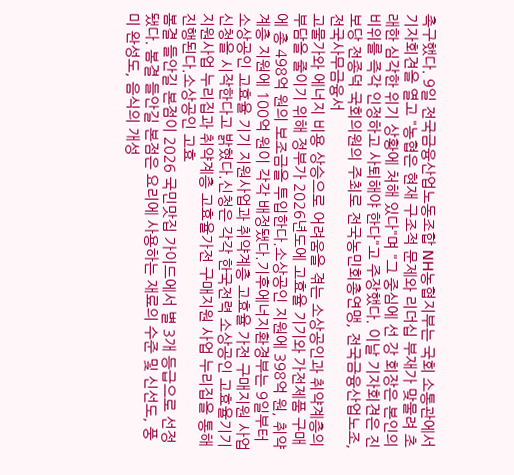촉구했다. 9일 전국금융산업노동조합 NH농협지부는 국회 소통관에서 기자회견을 열고 "농협은 현재 구조적 문제와 리더십 부재가 맞물려 초래한 심각한 위기 상황에 처해 있다"며 "그 중심에 선 강 회장은 본인의 비위를 즉각 인정하고 사퇴해야 한다"고 주장했다. 이날 기자회견은 진보당 전종덕 국회의원의 주최로 전국농민회총연맹, 전국금융산업노조, 전국사무금융서
고물가와 에너지 비용 상승으로 어려움을 겪는 소상공인과 취약계층의 부담을 줄이기 위해 정부가 2026년도에 고효율 기기와 가전제품 구매에 총 498억 원의 보조금을 투입한다.소상공인 지원에 398억 원, 취약계층 지원에 100억 원이 각각 배정됐다.기후에너지환경부는 9일부터 소상공인 고효율 기기 지원사업과 취약계층 고효율 가전 구매지원 사업 신청을 시작한다고 밝혔다.신청은 각각 한국전력 소상공인 고효율기기 지원사업 누리집과 취약계층 고효율가전 구매지원 사업 누리집을 통해 진행된다.소상공인 고효
봄결 들안길 본점이 2026 국민맛집 가이드에서 별 3개 등급으로 선정됐다. 봄결 들안길 본점은 요리에 사용하는 재료의 수준 및 신선도, 풍미 완성도, 음식의 개성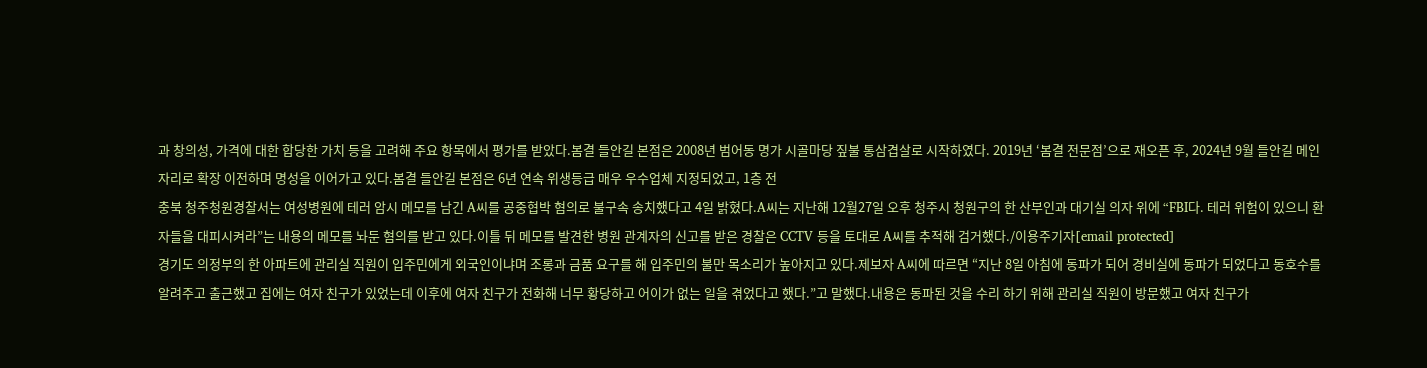과 창의성, 가격에 대한 합당한 가치 등을 고려해 주요 항목에서 평가를 받았다.봄결 들안길 본점은 2008년 범어동 명가 시골마당 짚불 통삼겹살로 시작하였다. 2019년 ‘봄결 전문점’으로 재오픈 후, 2024년 9월 들안길 메인 자리로 확장 이전하며 명성을 이어가고 있다.봄결 들안길 본점은 6년 연속 위생등급 매우 우수업체 지정되었고, 1층 전
충북 청주청원경찰서는 여성병원에 테러 암시 메모를 남긴 A씨를 공중협박 혐의로 불구속 송치했다고 4일 밝혔다.A씨는 지난해 12월27일 오후 청주시 청원구의 한 산부인과 대기실 의자 위에 “FBI다. 테러 위험이 있으니 환자들을 대피시켜라”는 내용의 메모를 놔둔 혐의를 받고 있다.이틀 뒤 메모를 발견한 병원 관계자의 신고를 받은 경찰은 CCTV 등을 토대로 A씨를 추적해 검거했다./이용주기자[email protected]
경기도 의정부의 한 아파트에 관리실 직원이 입주민에게 외국인이냐며 조롱과 금품 요구를 해 입주민의 불만 목소리가 높아지고 있다.제보자 A씨에 따르면 “지난 8일 아침에 동파가 되어 경비실에 동파가 되었다고 동호수를 알려주고 출근했고 집에는 여자 친구가 있었는데 이후에 여자 친구가 전화해 너무 황당하고 어이가 없는 일을 겪었다고 했다.”고 말했다.내용은 동파된 것을 수리 하기 위해 관리실 직원이 방문했고 여자 친구가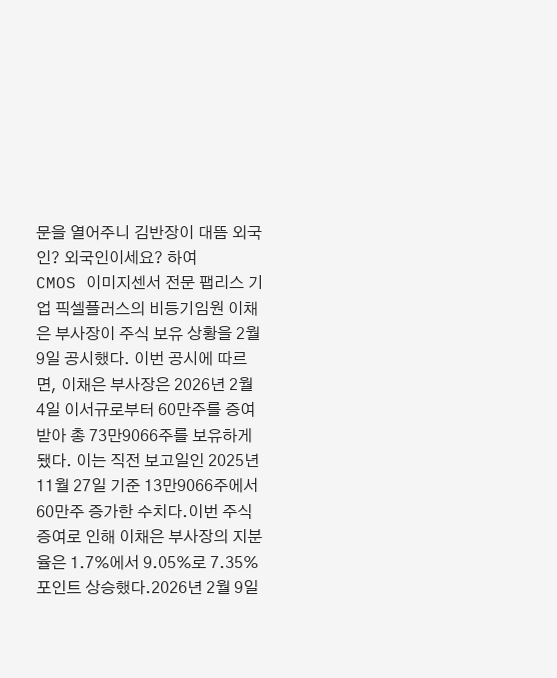문을 열어주니 김반장이 대뜸 외국인? 외국인이세요? 하여
CMOS 이미지센서 전문 팹리스 기업 픽셀플러스의 비등기임원 이채은 부사장이 주식 보유 상황을 2월 9일 공시했다. 이번 공시에 따르면, 이채은 부사장은 2026년 2월 4일 이서규로부터 60만주를 증여받아 총 73만9066주를 보유하게 됐다. 이는 직전 보고일인 2025년 11월 27일 기준 13만9066주에서 60만주 증가한 수치다.이번 주식 증여로 인해 이채은 부사장의 지분율은 1.7%에서 9.05%로 7.35%포인트 상승했다.2026년 2월 9일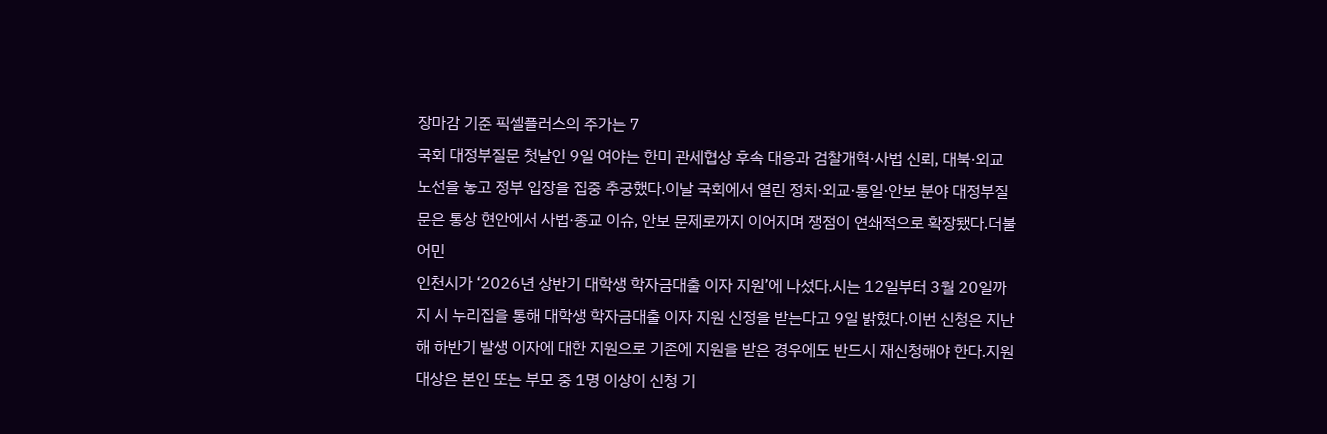장마감 기준 픽셀플러스의 주가는 7
국회 대정부질문 첫날인 9일 여야는 한미 관세협상 후속 대응과 검찰개혁·사법 신뢰, 대북·외교 노선을 놓고 정부 입장을 집중 추궁했다.이날 국회에서 열린 정치·외교·통일·안보 분야 대정부질문은 통상 현안에서 사법·종교 이슈, 안보 문제로까지 이어지며 쟁점이 연쇄적으로 확장됐다.더불어민
인천시가 ‘2026년 상반기 대학생 학자금대출 이자 지원’에 나섰다.시는 12일부터 3월 20일까지 시 누리집을 통해 대학생 학자금대출 이자 지원 신정을 받는다고 9일 밝혔다.이번 신청은 지난해 하반기 발생 이자에 대한 지원으로 기존에 지원을 받은 경우에도 반드시 재신청해야 한다.지원 대상은 본인 또는 부모 중 1명 이상이 신청 기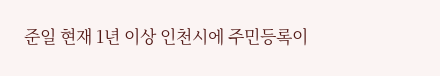준일 현재 1년 이상 인천시에 주민등록이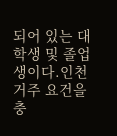되어 있는 대학생 및 졸업생이다.인천 거주 요건을 충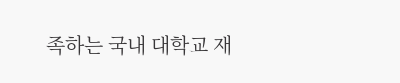족하는 국내 대학교 재